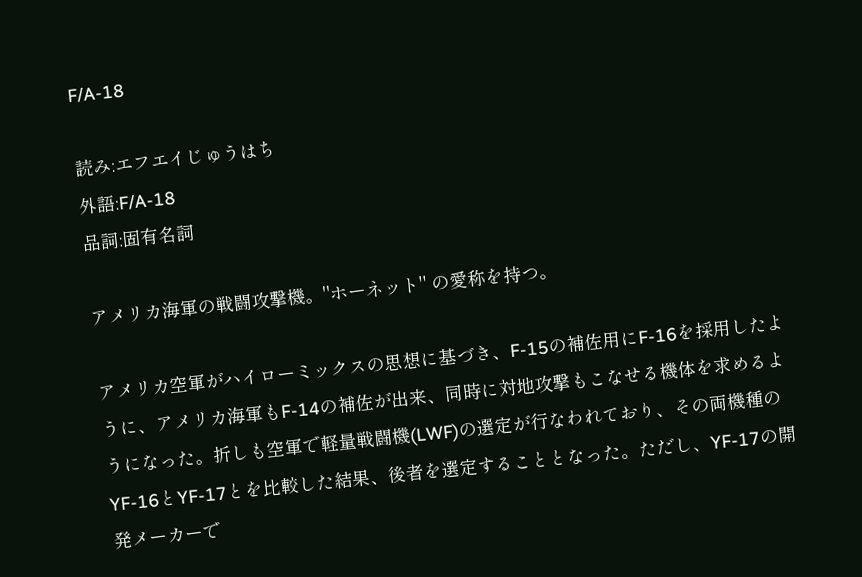F/A-18

読み:エフエイじゅうはち
外語:F/A-18
品詞:固有名詞

アメリカ海軍の戦闘攻撃機。"ホーネット" の愛称を持つ。

アメリカ空軍がハイローミックスの思想に基づき、F-15の補佐用にF-16を採用したように、アメリカ海軍もF-14の補佐が出来、同時に対地攻撃もこなせる機体を求めるようになった。折しも空軍で軽量戦闘機(LWF)の選定が行なわれており、その両機種のYF-16とYF-17とを比較した結果、後者を選定することとなった。ただし、YF-17の開発メーカーで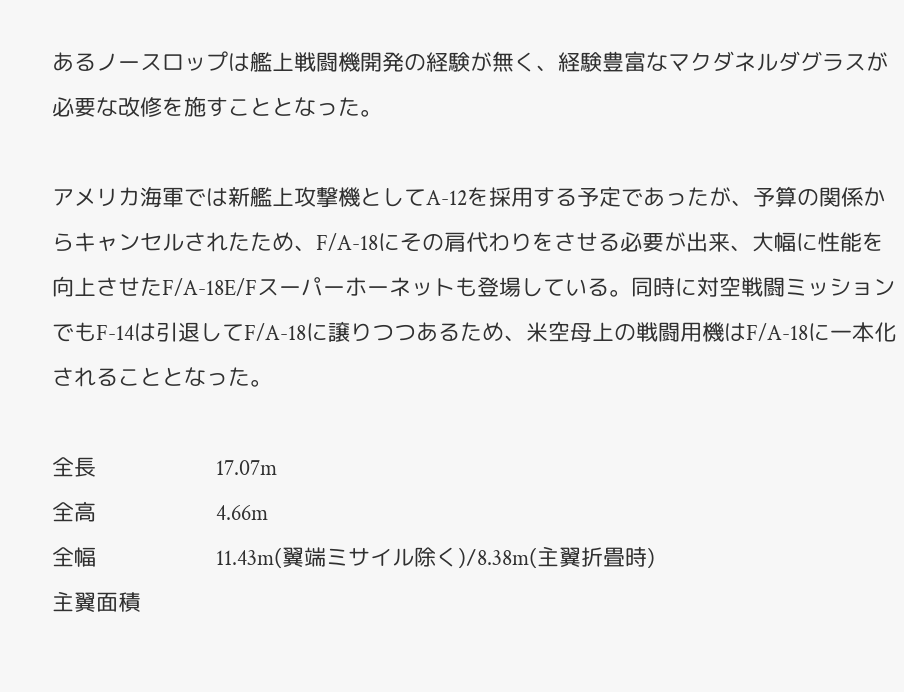あるノースロップは艦上戦闘機開発の経験が無く、経験豊富なマクダネルダグラスが必要な改修を施すこととなった。

アメリカ海軍では新艦上攻撃機としてA-12を採用する予定であったが、予算の関係からキャンセルされたため、F/A-18にその肩代わりをさせる必要が出来、大幅に性能を向上させたF/A-18E/Fスーパーホーネットも登場している。同時に対空戦闘ミッションでもF-14は引退してF/A-18に譲りつつあるため、米空母上の戦闘用機はF/A-18に一本化されることとなった。

全長                    17.07m
全高                    4.66m
全幅                    11.43m(翼端ミサイル除く)/8.38m(主翼折畳時)
主翼面積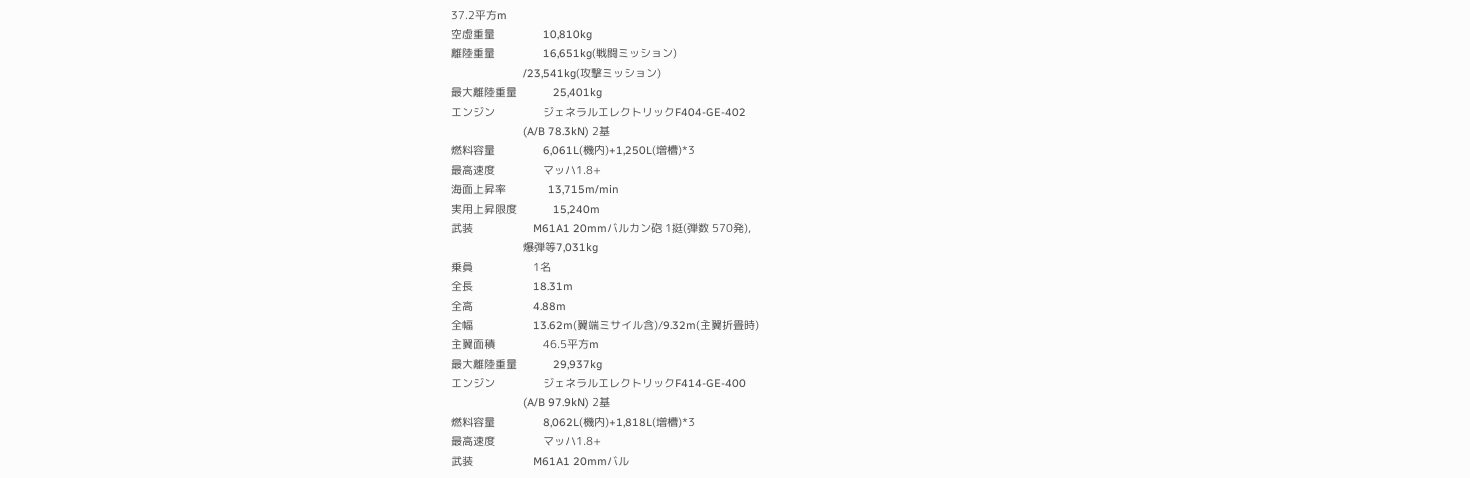37.2平方m
空虚重量                10,810kg
離陸重量                16,651kg(戦闘ミッション)
                        /23,541kg(攻撃ミッション)
最大離陸重量            25,401kg
エンジン                ジェネラルエレクトリックF404-GE-402
                        (A/B 78.3kN) 2基
燃料容量                6,061L(機内)+1,250L(増槽)*3
最高速度                マッハ1.8+
海面上昇率              13,715m/min
実用上昇限度            15,240m
武装                    M61A1 20mmバルカン砲 1挺(弾数 570発),
                        爆弾等7,031kg
乗員                    1名
全長                    18.31m
全高                    4.88m
全幅                    13.62m(翼端ミサイル含)/9.32m(主翼折畳時)
主翼面積                46.5平方m
最大離陸重量            29,937kg
エンジン                ジェネラルエレクトリックF414-GE-400
                        (A/B 97.9kN) 2基
燃料容量                8,062L(機内)+1,818L(増槽)*3
最高速度                マッハ1.8+
武装                    M61A1 20mmバル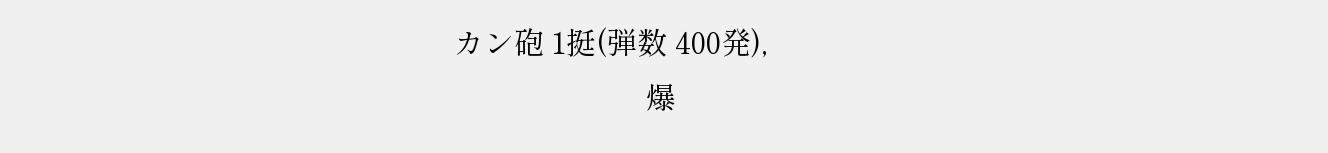カン砲 1挺(弾数 400発),
                        爆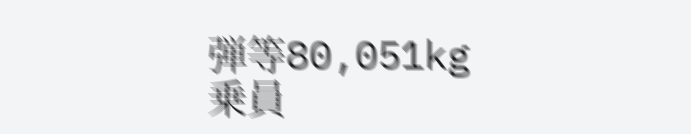弾等80,051kg
乗員